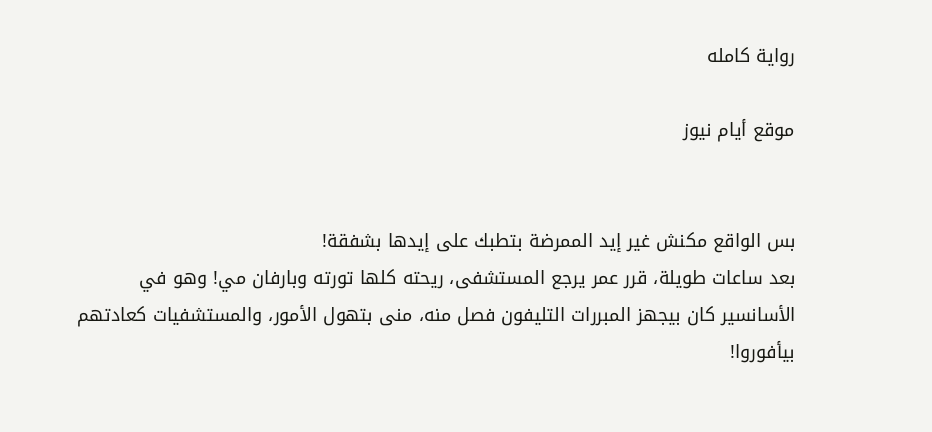رواية كامله

موقع أيام نيوز


بس الواقع مكنش غير إيد الممرضة بتطبك على إيدها بشفقة!
بعد ساعات طويلة، قرر عمر يرجع المستشفى، ريحته كلها تورته وبارفان مي! وهو في الأسانسير كان بيجهز المبررات التليفون فصل منه، منى بتهول الأمور، والمستشفيات كعادتهم بيأفوروا!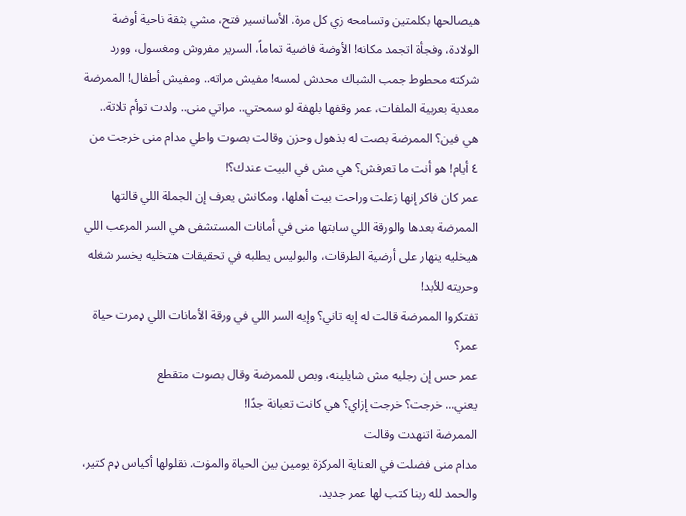هيصالحها بكلمتين وتسامحه زي كل مرة. الأسانسير فتح، مشي بثقة ناحية أوضة الولادة، وفجأة اتجمد مكانه! الأوضة فاضية تماماً، السرير مفروش ومغسول، وورد شركته محطوط جمب الشباك محدش لمسه! مفيش مراته.. ومفيش أطفال! الممرضة معدية بعربية الملفات، عمر وقفها بلهفة لو سمحتي.. مراتي منى.. ولدت توأم تلاتة.. هي فين؟ الممرضة بصت له بذهول وحزن وقالت بصوت واطي مدام منى خرجت من ٤ أيام! هو أنت ما تعرفش؟ هي مش في البيت عندك؟!
عمر كان فاكر إنها زعلت وراحت بيت أهلها، ومكانش يعرف إن الجملة اللي قالتها الممرضة بعدها والورقة اللي سابتها منى في أمانات المستشفى هي السر المرعب اللي هيخليه ينهار على أرضية الطرقات، والبوليس يطلبه في تحقيقات هتخليه يخسر شغله وحريته للأبد!
تفتكروا الممرضة قالت له إيه تاني؟ وإيه السر اللي في ورقة الأمانات اللي ډمرت حياة عمر؟
عمر حس إن رجليه مش شايلينه، وبص للممرضة وقال بصوت متقطع
يعني... خرجت؟ خرجت إزاي؟ هي كانت تعبانة جدًا!
الممرضة اتنهدت وقالت
مدام منى فضلت في العناية المركزة يومين بين الحياة والمۏت. نقلولها أكياس ډم كتير، والحمد لله ربنا كتب لها عمر جديد.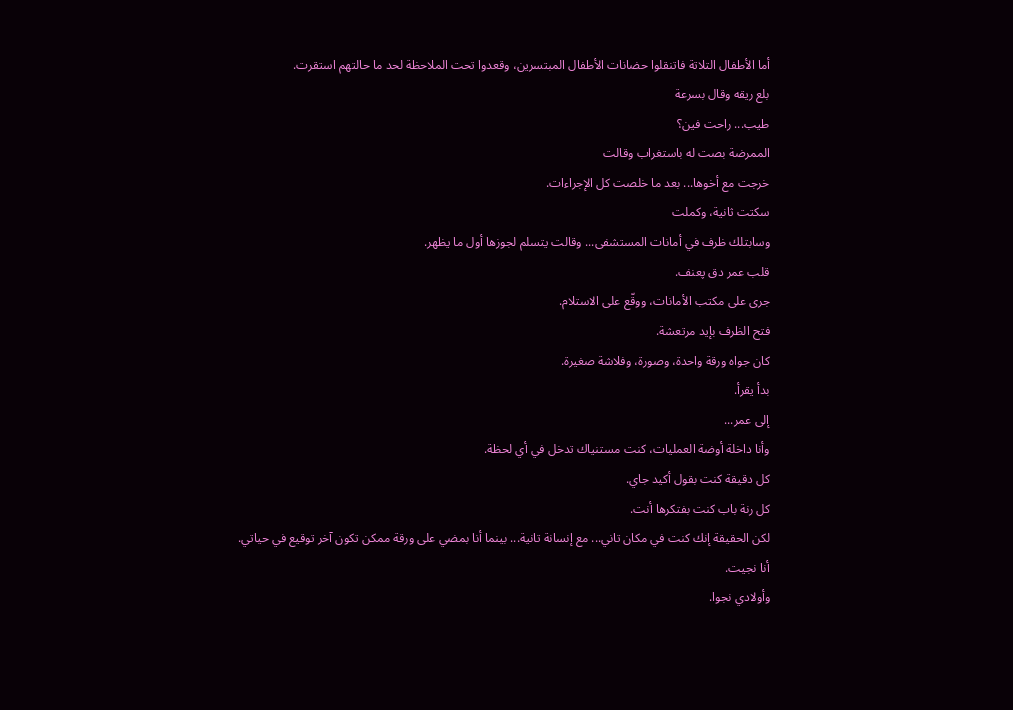أما الأطفال التلاتة فاتنقلوا حضانات الأطفال المبتسرين، وقعدوا تحت الملاحظة لحد ما حالتهم استقرت.
بلع ريقه وقال بسرعة
طيب... راحت فين؟
الممرضة بصت له باستغراب وقالت
خرجت مع أخوها... بعد ما خلصت كل الإجراءات.
سكتت ثانية، وكملت
وسابتلك ظرف في أمانات المستشفى... وقالت يتسلم لجوزها أول ما يظهر.
قلب عمر دق پعنف.
جرى على مكتب الأمانات، ووقّع على الاستلام.
فتح الظرف بإيد مرتعشة.
كان جواه ورقة واحدة، وصورة، وفلاشة صغيرة.
بدأ يقرأ.
إلى عمر...
وأنا داخلة أوضة العمليات، كنت مستنياك تدخل في أي لحظة.
كل دقيقة كنت بقول أكيد جاي.
كل رنة باب كنت بفتكرها أنت.
لكن الحقيقة إنك كنت في مكان تاني... مع إنسانة تانية... بينما أنا بمضي على ورقة ممكن تكون آخر توقيع في حياتي.
أنا نجيت.
وأولادي نجوا.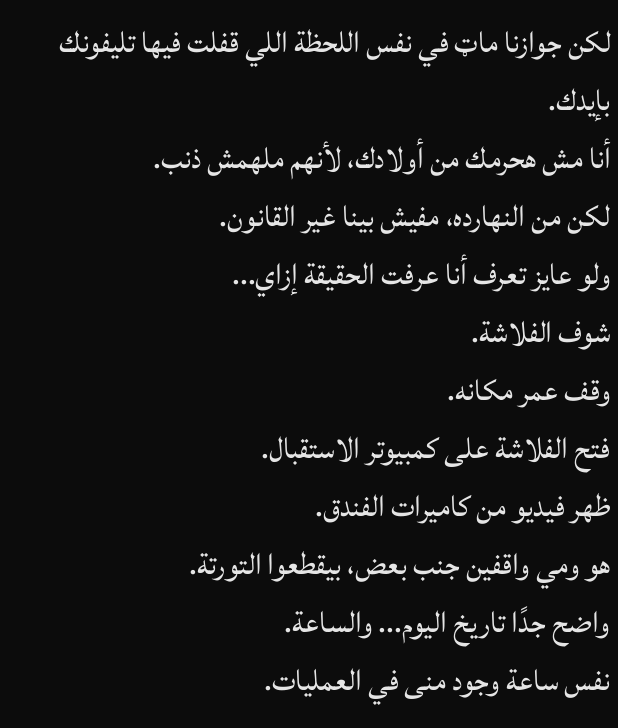لكن جوازنا ماټ في نفس اللحظة اللي قفلت فيها تليفونك بإيدك.
أنا مش هحرمك من أولادك، لأنهم ملهمش ذنب.
لكن من النهارده، مفيش بينا غير القانون.
ولو عايز تعرف أنا عرفت الحقيقة إزاي...
شوف الفلاشة.
وقف عمر مكانه.
فتح الفلاشة على كمبيوتر الاستقبال.
ظهر فيديو من كاميرات الفندق.
هو ومي واقفين جنب بعض، بيقطعوا التورتة.
واضح جدًا تاريخ اليوم... والساعة.
نفس ساعة وجود منى في العمليات.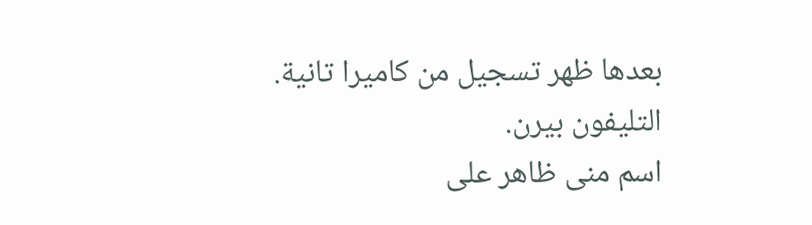بعدها ظهر تسجيل من كاميرا تانية.
التليفون بيرن.
اسم منى ظاهر على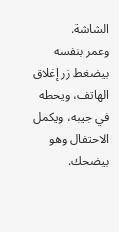الشاشة.
وعمر بنفسه بيضغط زر إغلاق الهاتف، ويحطه في جيبه، ويكمل الاحتفال وهو بيضحك.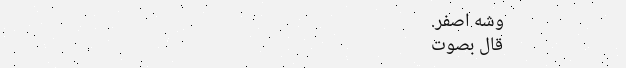وشه اصفر.
قال بصوت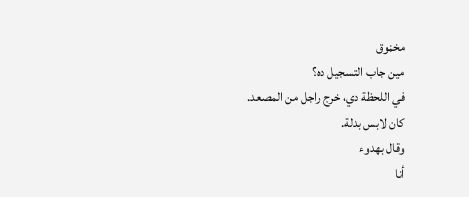مخڼوق
مين جاب التسجيل ده؟
في اللحظة دي، خرج راجل من المصعد.
كان لابس بدلة.
وقال بهدوء
أنا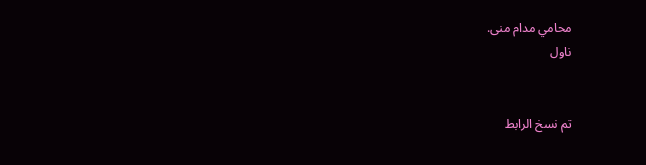محامي مدام منى.
ناول


تم نسخ الرابط